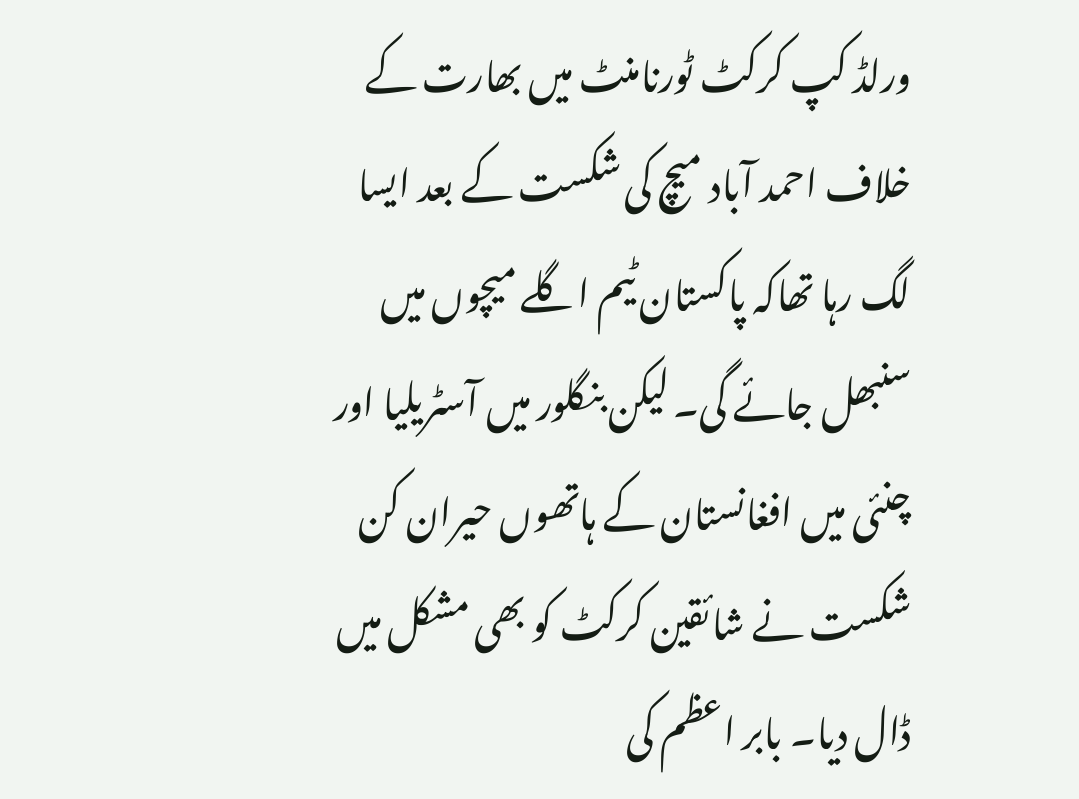ورلڈ کپ کرکٹ ٹورنامنٹ میں بھارت کے خلاف احمد آباد میچ کی شکست کے بعد ایسا لگ رہا تھاکہ پاکستان ٹیم اگلے میچوں میں سنبھل جائے گی۔ لیکن بنگلور میں آسٹریلیا اور چنئی میں افغانستان کے ہاتھوں حیران کن شکست نے شائقین کرکٹ کو بھی مشکل میں ڈال دیا۔ بابر اعظم کی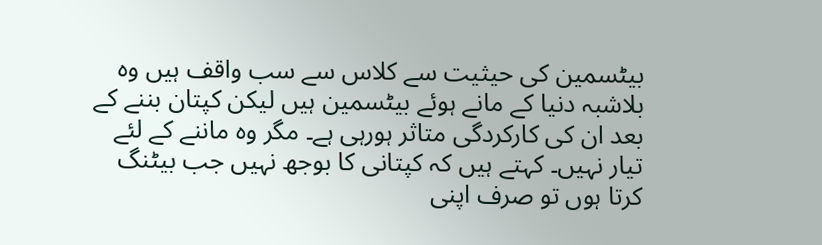بیٹسمین کی حیثیت سے کلاس سے سب واقف ہیں وہ بلاشبہ دنیا کے مانے ہوئے بیٹسمین ہیں لیکن کپتان بننے کے بعد ان کی کارکردگی متاثر ہورہی ہے۔ مگر وہ ماننے کے لئے تیار نہیں۔ کہتے ہیں کہ کپتانی کا بوجھ نہیں جب بیٹنگ کرتا ہوں تو صرف اپنی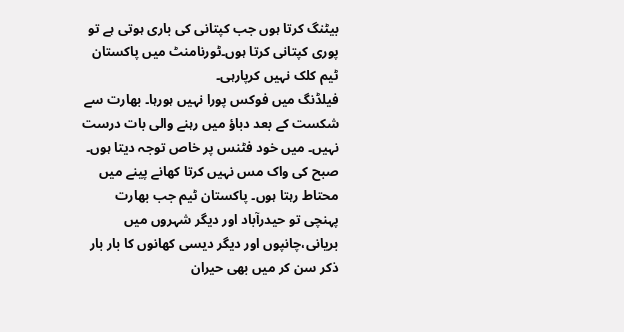بیٹنگ کرتا ہوں جب کپتانی کی باری ہوتی ہے تو پوری کپتانی کرتا ہوں۔ٹورنامنٹ میں پاکستان ٹیم کلک نہیں کرپارہی۔
فیلڈنگ میں فوکس پورا نہیں ہورہا۔ بھارت سے شکست کے بعد دباؤ میں رہنے والی بات درست نہیں۔ میں خود فٹنس پر خاص توجہ دیتا ہوں۔ صبح کی واک مس نہیں کرتا کھانے پینے میں محتاط رہتا ہوں۔ پاکستان ٹیم جب بھارت پہنچی تو حیدرآباد اور دیگر شہروں میں بریانی،چانپوں اور دیگر دیسی کھانوں کا بار بار ذکر سن کر میں بھی حیران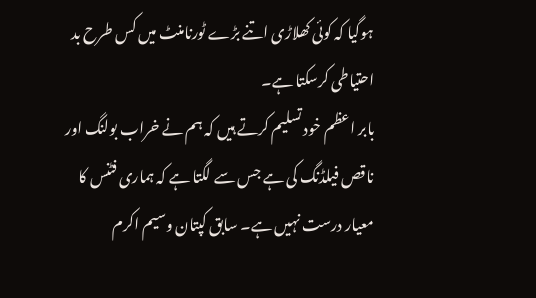ہوگیا کہ کوئی کھلاڑی اتنے بڑے ٹورنامنٹ میں کس طرح بد احتیاطی کرسکتا ہے۔
بابر اعظم خود تسلیم کرتے ہیں کہ ہم نے خراب بولنگ اور ناقص فیلڈنگ کی ہے جس سے لگتا ہے کہ ہماری فٹنس کا معیار درست نہیں ہے۔ سابق کپتان وسیم اکرم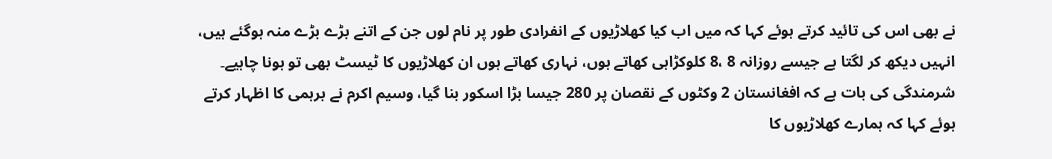نے بھی اس کی تائید کرتے ہوئے کہا کہ میں اب کیا کھلاڑیوں کے انفرادی طور پر نام لوں جن کے اتنے بڑے بڑے منہ ہوگئے ہیں، انہیں دیکھ کر لگتا ہے جیسے روزانہ 8 ،8 کلوکڑاہی کھاتے ہوں، نہاری کھاتے ہوں ان کھلاڑیوں کا ٹیسٹ بھی تو ہونا چاہیے۔
شرمندگی کی بات ہے کہ افغانستان 2 وکٹوں کے نقصان پر 280 جیسا بڑا اسکور بنا گیا، وسیم اکرم نے برہمی کا اظہار کرتے ہوئے کہا کہ ہمارے کھلاڑیوں کا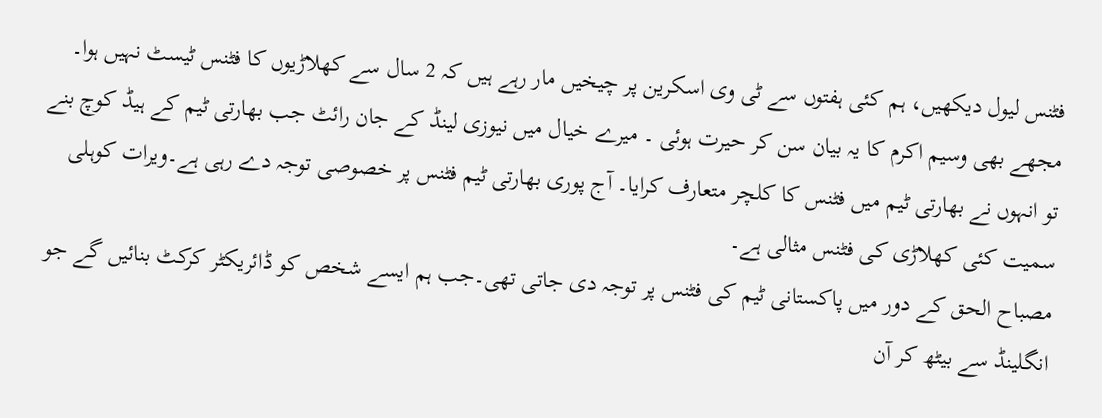فٹنس لیول دیکھیں، ہم کئی ہفتوں سے ٹی وی اسکرین پر چیخیں مار رہے ہیں کہ 2 سال سے کھلاڑیوں کا فٹنس ٹیسٹ نہیں ہوا۔ مجھے بھی وسیم اکرم کا یہ بیان سن کر حیرت ہوئی ۔ میرے خیال میں نیوزی لینڈ کے جان رائٹ جب بھارتی ٹیم کے ہیڈ کوچ بنے تو انہوں نے بھارتی ٹیم میں فٹنس کا کلچر متعارف کرایا۔ آج پوری بھارتی ٹیم فٹنس پر خصوصی توجہ دے رہی ہے۔ویرات کوہلی سمیت کئی کھلاڑی کی فٹنس مثالی ہے۔
مصباح الحق کے دور میں پاکستانی ٹیم کی فٹنس پر توجہ دی جاتی تھی۔جب ہم ایسے شخص کو ڈائریکٹر کرکٹ بنائیں گے جو انگلینڈ سے بیٹھ کر آن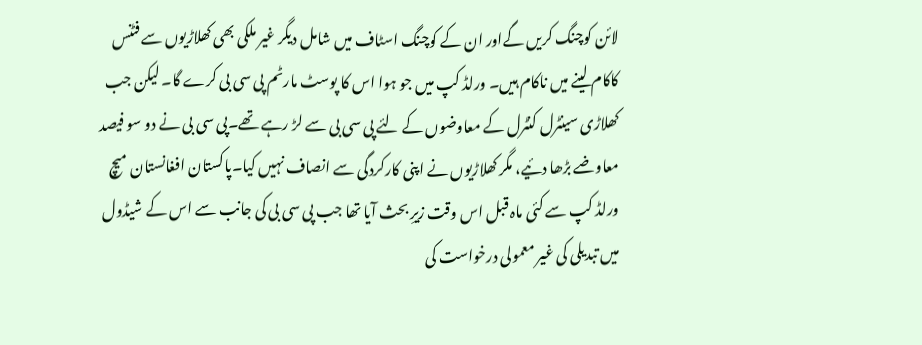لائن کوچنگ کریں گےاور ان کے کوچنگ اسٹاف میں شامل دیگر غیر ملکی بھی کھلاڑیوں سے فٹنس کاکام لینے میں ناکام ہیں۔ ورلڈ کپ میں جو ہوا اس کا پوسٹ مارٹم پی سی بی کرے گا۔ لیکن جب کھلاڑی سینٹرل کنٹرل کے معاوضوں کے لئے پی سی بی سے لڑ رہے تھے۔پی سی بی نے دو سو فیصد معاوضے بڑھا دئیے، مگر کھلاڑیوں نے اپنی کارکردگی سے انصاف نہیں کیا۔پاکستان افغانستان میچ ورلڈ کپ سے کئی ماہ قبل اس وقت زیرِ بحث آیا تھا جب پی سی بی کی جانب سے اس کے شیڈول میں تبدیلی کی غیر معمولی درخواست کی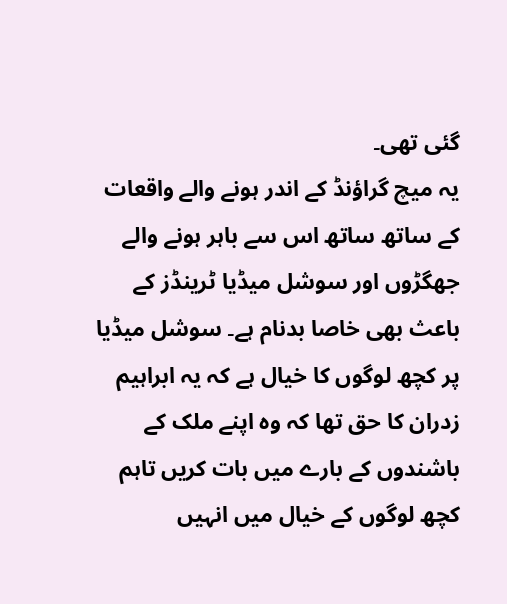گئی تھی۔
یہ میچ گراؤنڈ کے اندر ہونے والے واقعات کے ساتھ ساتھ اس سے باہر ہونے والے جھگڑوں اور سوشل میڈیا ٹرینڈز کے باعث بھی خاصا بدنام ہے۔ سوشل میڈیا پر کچھ لوگوں کا خیال ہے کہ یہ ابراہیم زدران کا حق تھا کہ وہ اپنے ملک کے باشندوں کے بارے میں بات کریں تاہم کچھ لوگوں کے خیال میں انہیں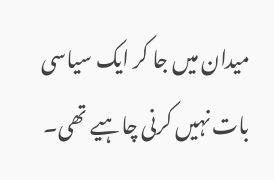میدان میں جا کر ایک سیاسی بات نہیں کرنی چاہیے تھی۔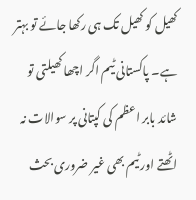کھیل کو کھیل تک ہی رکھا جائے تو بہتر ہے۔ پاکستانی ٹیم اگر اچھا کھیلتی تو شائد بابر اعظم کی کپتانی پر سوالات نہ اٹھتے اور ٹیم بھی غیر ضروری بحث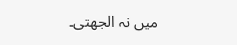میں نہ الجھتی۔